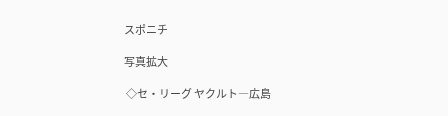スポニチ

写真拡大

 ◇セ・リーグ ヤクルト―広島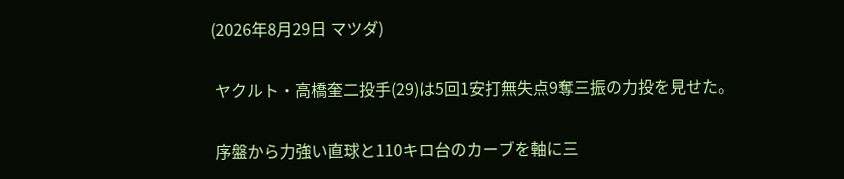(2026年8月29日 マツダ)

 ヤクルト・高橋奎二投手(29)は5回1安打無失点9奪三振の力投を見せた。

 序盤から力強い直球と110キロ台のカーブを軸に三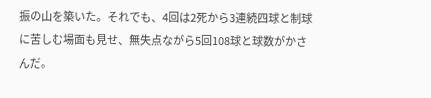振の山を築いた。それでも、4回は2死から3連続四球と制球に苦しむ場面も見せ、無失点ながら5回108球と球数がかさんだ。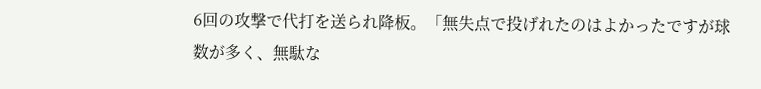6回の攻撃で代打を送られ降板。「無失点で投げれたのはよかったですが球数が多く、無駄な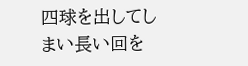四球を出してしまい長い回を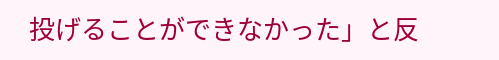投げることができなかった」と反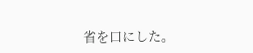省を口にした。